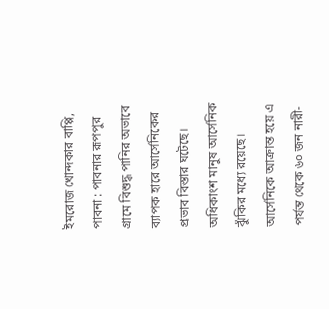ইমরোজ খোন্দকার বাপ্পি, পাবনা : পাবনার রূপপুর গ্রামে বিশুদ্ধ পানির অভাবে ব্যাপক হারে আর্সেনিকের প্রভাব বিস্তার ঘটেছে। অধিকাংশ মানুষ আর্সেনিক ঝুঁকির মধ্যে রয়েছে। আর্সেনিকে আক্রান্ত হয়ে এ পর্যন্ত থেকে ৬০ জন নারী-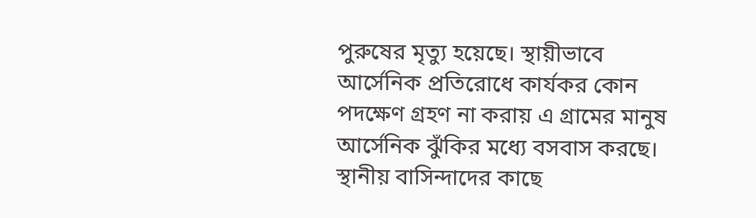পুরুষের মৃত্যু হয়েছে। স্থায়ীভাবে আর্সেনিক প্রতিরোধে কার্যকর কোন পদক্ষেণ গ্রহণ না করায় এ গ্রামের মানুষ আর্সেনিক ঝুঁকির মধ্যে বসবাস করছে। স্থানীয় বাসিন্দাদের কাছে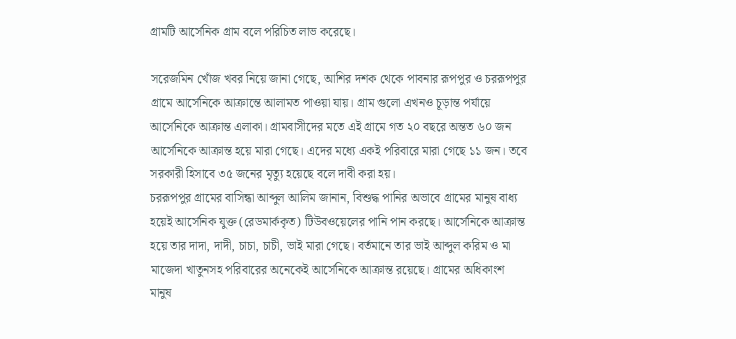গ্রামটি আর্সেনিক গ্রাম বলে পরিচিত লাভ করেছে।

সরেজমিন খোঁজ খবর নিয়ে জানা গেছে, আশির দশক থেকে পাবনার রূপপুর ও চররূপপুর গ্রামে আর্সেনিকে আক্রান্তে আলামত পাওয়া যায়। গ্রাম গুলো এখনও চূড়ান্ত পর্যায়ে আর্সেনিকে আক্রান্ত এলাকা। গ্রামবাসীদের মতে এই গ্রামে গত ২০ বছরে অন্তত ৬০ জন আর্সেনিকে আক্রান্ত হয়ে মারা গেছে। এদের মধ্যে একই পরিবারে মারা গেছে ১১ জন। তবে সরকারী হিসাবে ৩৫ জনের মৃত্যু হয়েছে বলে দাবী করা হয়।
চররূপপুর গ্রামের বাসিন্ধা আব্দুল আলিম জানান, বিশুদ্ধ পানির অভাবে গ্রামের মানুষ বাধ্য হয়েই আর্সেনিক যুক্ত (রেডমার্ককৃত) টিউবওয়েলের পানি পান করছে। আর্সেনিকে আক্রান্ত হয়ে তার দাদা, দাদী, চাচা, চাচী, ভাই মারা গেছে। বর্তমানে তার ভাই আব্দুল করিম ও মা মাজেদা খাতুনসহ পরিবারের অনেকেই আর্সেনিকে আক্রান্ত রয়েছে। গ্রামের অধিকাংশ মানুষ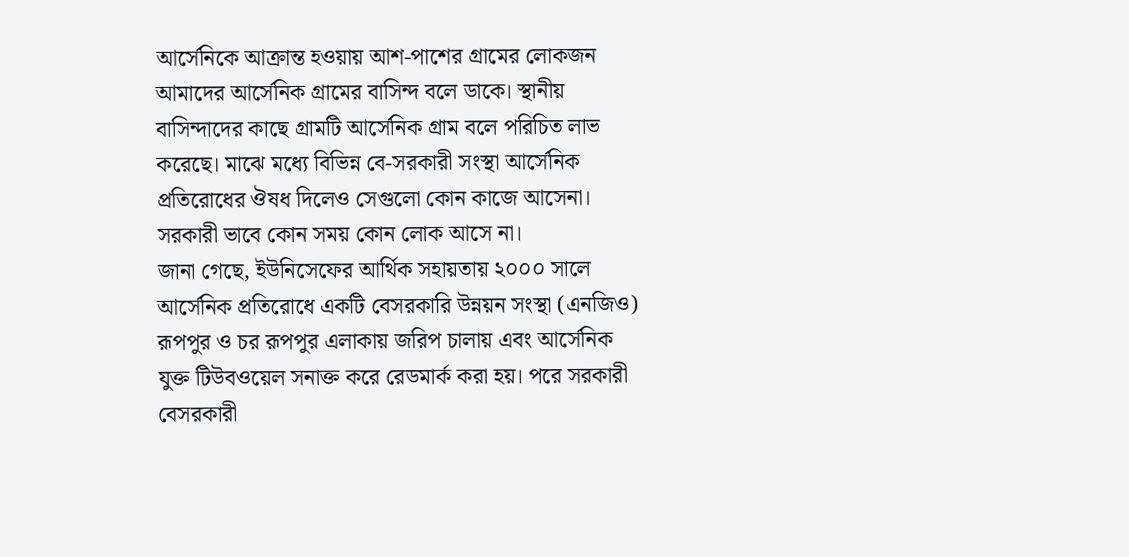আর্সেনিকে আক্রান্ত হওয়ায় আশ-পাশের গ্রামের লোকজন আমাদের আর্সেনিক গ্রামের বাসিন্দ বলে ডাকে। স্থানীয় বাসিন্দাদের কাছে গ্রামটি আর্সেনিক গ্রাম বলে পরিচিত লাভ করেছে। মাঝে মধ্যে বিভিন্ন বে-সরকারী সংস্থা আর্সেনিক প্রতিরোধের ঔষধ দিলেও সেগুলো কোন কাজে আসেনা। সরকারী ভাবে কোন সময় কোন লোক আসে না।
জানা গেছে, ইউনিসেফের আর্থিক সহায়তায় ২০০০ সালে আর্সেনিক প্রতিরোধে একটি বেসরকারি উন্নয়ন সংস্থা (এনজিও) রূপপুর ও চর রূপপুর এলাকায় জরিপ চালায় এবং আর্সেনিক যুক্ত টিউবওয়েল সনাক্ত করে রেডমার্ক করা হয়। পরে সরকারী বেসরকারী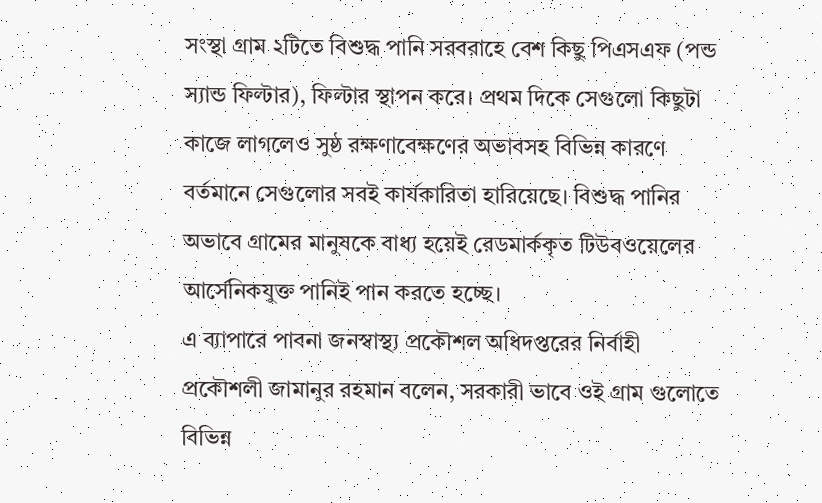সংস্থা গ্রাম ২টিতে বিশুদ্ধ পানি সরবরাহে বেশ কিছু পিএসএফ (পন্ড স্যান্ড ফিল্টার), ফিল্টার স্থাপন করে। প্রথম দিকে সেগুলো কিছুটা কাজে লাগলেও সুষ্ঠ রক্ষণাবেক্ষণের অভাবসহ বিভিন্ন কারণে বর্তমানে সেগুলোর সবই কার্যকারিতা হারিয়েছে। বিশুদ্ধ পানির অভাবে গ্রামের মানুষকে বাধ্য হয়েই রেডমার্ককৃত টিউবওয়েলের আর্সেনিকযুক্ত পানিই পান করতে হচ্ছে।
এ ব্যাপারে পাবনা জনস্বাস্থ্য প্রকৌশল অধিদপ্তরের নির্বাহী প্রকৌশলী জামানুর রহমান বলেন, সরকারী ভাবে ওই গ্রাম গুলোতে বিভিন্ন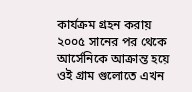কার্যক্রম গ্রহন করায় ২০০৫ সানের পর থেকে আর্সেনিকে আক্রান্ত হয়ে ওই গ্রাম গুলোতে এখন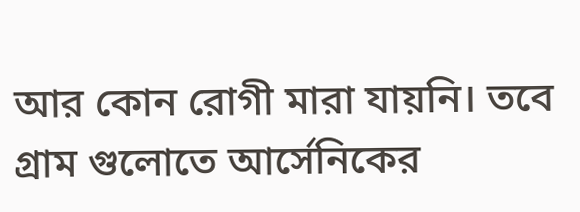আর কোন রোগী মারা যায়নি। তবে গ্রাম গুলোতে আর্সেনিকের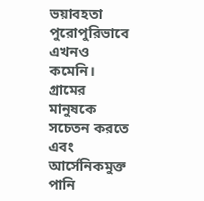ভয়াবহতা পুরোপুরিভাবে এখনও কমেনি। গ্রামের মানুষকে সচেতন করতে এবং আর্সেনিকমুক্ত পানি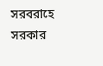সরবরাহে সরকার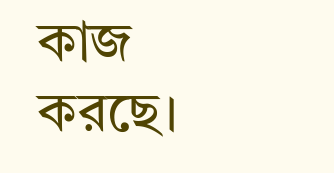কাজ করছে।